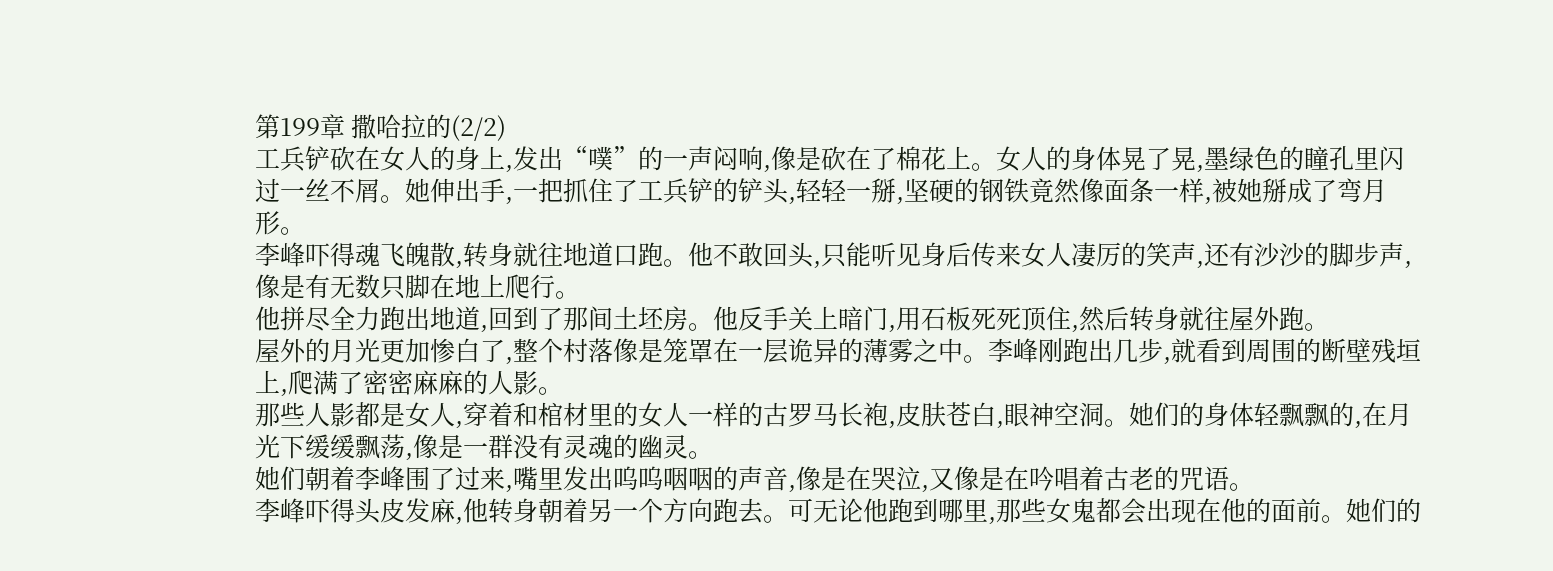第199章 撒哈拉的(2/2)
工兵铲砍在女人的身上,发出“噗”的一声闷响,像是砍在了棉花上。女人的身体晃了晃,墨绿色的瞳孔里闪过一丝不屑。她伸出手,一把抓住了工兵铲的铲头,轻轻一掰,坚硬的钢铁竟然像面条一样,被她掰成了弯月形。
李峰吓得魂飞魄散,转身就往地道口跑。他不敢回头,只能听见身后传来女人凄厉的笑声,还有沙沙的脚步声,像是有无数只脚在地上爬行。
他拼尽全力跑出地道,回到了那间土坯房。他反手关上暗门,用石板死死顶住,然后转身就往屋外跑。
屋外的月光更加惨白了,整个村落像是笼罩在一层诡异的薄雾之中。李峰刚跑出几步,就看到周围的断壁残垣上,爬满了密密麻麻的人影。
那些人影都是女人,穿着和棺材里的女人一样的古罗马长袍,皮肤苍白,眼神空洞。她们的身体轻飘飘的,在月光下缓缓飘荡,像是一群没有灵魂的幽灵。
她们朝着李峰围了过来,嘴里发出呜呜咽咽的声音,像是在哭泣,又像是在吟唱着古老的咒语。
李峰吓得头皮发麻,他转身朝着另一个方向跑去。可无论他跑到哪里,那些女鬼都会出现在他的面前。她们的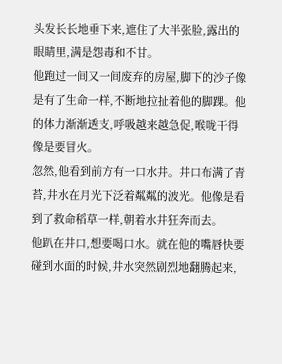头发长长地垂下来,遮住了大半张脸,露出的眼睛里,满是怨毒和不甘。
他跑过一间又一间废弃的房屋,脚下的沙子像是有了生命一样,不断地拉扯着他的脚踝。他的体力渐渐透支,呼吸越来越急促,喉咙干得像是要冒火。
忽然,他看到前方有一口水井。井口布满了青苔,井水在月光下泛着粼粼的波光。他像是看到了救命稻草一样,朝着水井狂奔而去。
他趴在井口,想要喝口水。就在他的嘴唇快要碰到水面的时候,井水突然剧烈地翻腾起来,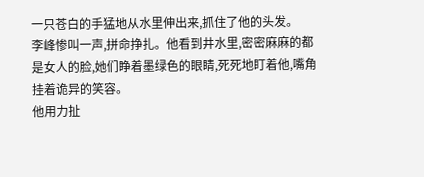一只苍白的手猛地从水里伸出来,抓住了他的头发。
李峰惨叫一声,拼命挣扎。他看到井水里,密密麻麻的都是女人的脸,她们睁着墨绿色的眼睛,死死地盯着他,嘴角挂着诡异的笑容。
他用力扯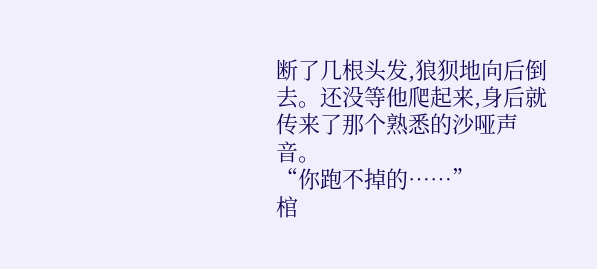断了几根头发,狼狈地向后倒去。还没等他爬起来,身后就传来了那个熟悉的沙哑声音。
“你跑不掉的……”
棺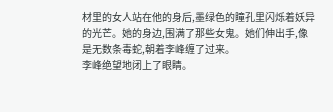材里的女人站在他的身后,墨绿色的瞳孔里闪烁着妖异的光芒。她的身边,围满了那些女鬼。她们伸出手,像是无数条毒蛇,朝着李峰缠了过来。
李峰绝望地闭上了眼睛。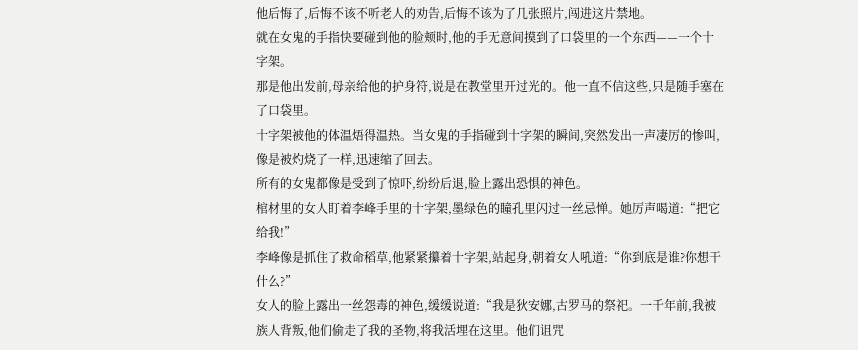他后悔了,后悔不该不听老人的劝告,后悔不该为了几张照片,闯进这片禁地。
就在女鬼的手指快要碰到他的脸颊时,他的手无意间摸到了口袋里的一个东西——一个十字架。
那是他出发前,母亲给他的护身符,说是在教堂里开过光的。他一直不信这些,只是随手塞在了口袋里。
十字架被他的体温焐得温热。当女鬼的手指碰到十字架的瞬间,突然发出一声凄厉的惨叫,像是被灼烧了一样,迅速缩了回去。
所有的女鬼都像是受到了惊吓,纷纷后退,脸上露出恐惧的神色。
棺材里的女人盯着李峰手里的十字架,墨绿色的瞳孔里闪过一丝忌惮。她厉声喝道:“把它给我!”
李峰像是抓住了救命稻草,他紧紧攥着十字架,站起身,朝着女人吼道:“你到底是谁?你想干什么?”
女人的脸上露出一丝怨毒的神色,缓缓说道:“我是狄安娜,古罗马的祭祀。一千年前,我被族人背叛,他们偷走了我的圣物,将我活埋在这里。他们诅咒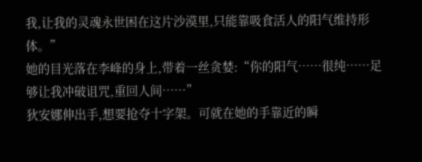我,让我的灵魂永世困在这片沙漠里,只能靠吸食活人的阳气维持形体。”
她的目光落在李峰的身上,带着一丝贪婪:“你的阳气……很纯……足够让我冲破诅咒,重回人间……”
狄安娜伸出手,想要抢夺十字架。可就在她的手靠近的瞬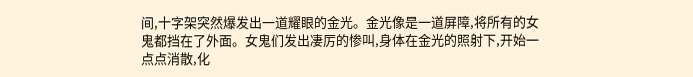间,十字架突然爆发出一道耀眼的金光。金光像是一道屏障,将所有的女鬼都挡在了外面。女鬼们发出凄厉的惨叫,身体在金光的照射下,开始一点点消散,化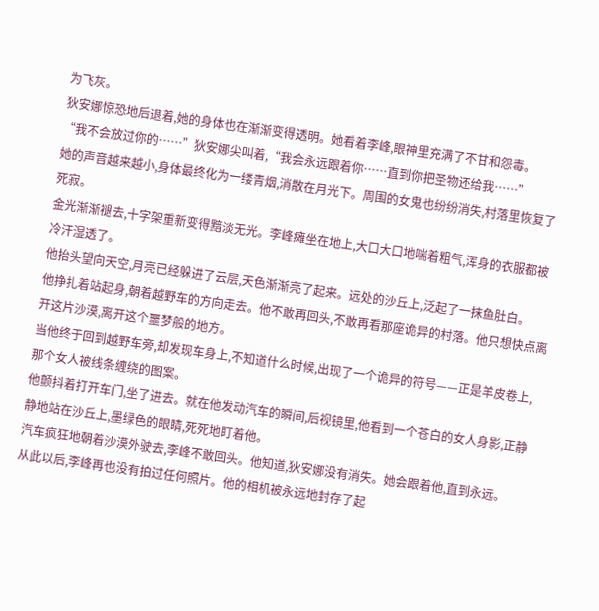为飞灰。
狄安娜惊恐地后退着,她的身体也在渐渐变得透明。她看着李峰,眼神里充满了不甘和怨毒。
“我不会放过你的……”狄安娜尖叫着,“我会永远跟着你……直到你把圣物还给我……”
她的声音越来越小,身体最终化为一缕青烟,消散在月光下。周围的女鬼也纷纷消失,村落里恢复了死寂。
金光渐渐褪去,十字架重新变得黯淡无光。李峰瘫坐在地上,大口大口地喘着粗气,浑身的衣服都被冷汗湿透了。
他抬头望向天空,月亮已经躲进了云层,天色渐渐亮了起来。远处的沙丘上,泛起了一抹鱼肚白。
他挣扎着站起身,朝着越野车的方向走去。他不敢再回头,不敢再看那座诡异的村落。他只想快点离开这片沙漠,离开这个噩梦般的地方。
当他终于回到越野车旁,却发现车身上,不知道什么时候,出现了一个诡异的符号——正是羊皮卷上,那个女人被线条缠绕的图案。
他颤抖着打开车门,坐了进去。就在他发动汽车的瞬间,后视镜里,他看到一个苍白的女人身影,正静静地站在沙丘上,墨绿色的眼睛,死死地盯着他。
汽车疯狂地朝着沙漠外驶去,李峰不敢回头。他知道,狄安娜没有消失。她会跟着他,直到永远。
从此以后,李峰再也没有拍过任何照片。他的相机被永远地封存了起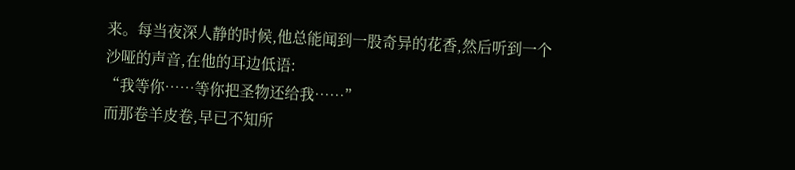来。每当夜深人静的时候,他总能闻到一股奇异的花香,然后听到一个沙哑的声音,在他的耳边低语:
“我等你……等你把圣物还给我……”
而那卷羊皮卷,早已不知所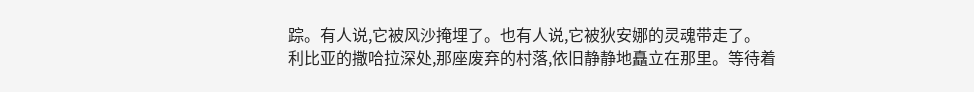踪。有人说,它被风沙掩埋了。也有人说,它被狄安娜的灵魂带走了。
利比亚的撒哈拉深处,那座废弃的村落,依旧静静地矗立在那里。等待着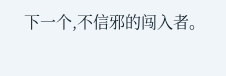下一个,不信邪的闯入者。